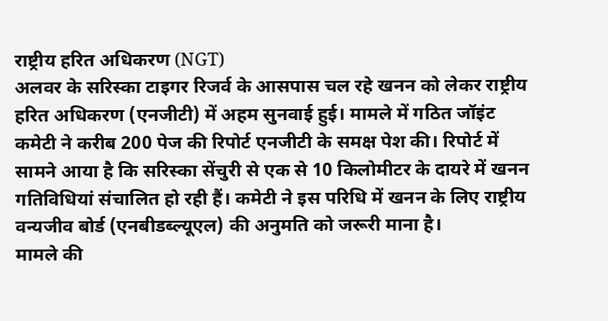राष्ट्रीय हरित अधिकरण (NGT)
अलवर के सरिस्का टाइगर रिजर्व के आसपास चल रहे खनन को लेकर राष्ट्रीय हरित अधिकरण (एनजीटी) में अहम सुनवाई हुई। मामले में गठित जॉइंट कमेटी ने करीब 200 पेज की रिपोर्ट एनजीटी के समक्ष पेश की। रिपोर्ट में सामने आया है कि सरिस्का सेंचुरी से एक से 10 किलोमीटर के दायरे में खनन गतिविधियां संचालित हो रही हैं। कमेटी ने इस परिधि में खनन के लिए राष्ट्रीय वन्यजीव बोर्ड (एनबीडब्ल्यूएल) की अनुमति को जरूरी माना है।
मामले की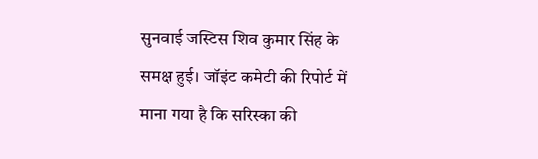सुनवाई जस्टिस शिव कुमार सिंह के समक्ष हुई। जॉइंट कमेटी की रिपोर्ट में माना गया है कि सरिस्का की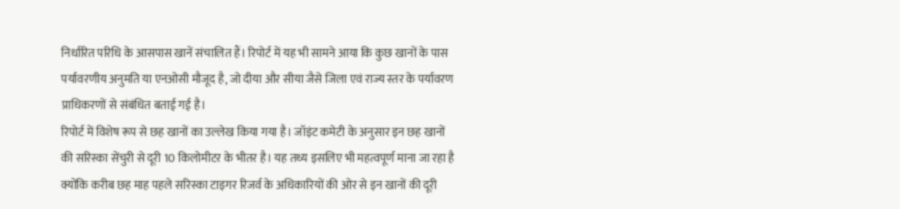निर्धारित परिधि के आसपास खानें संचालित हैं। रिपोर्ट में यह भी सामने आया कि कुछ खानों के पास पर्यावरणीय अनुमति या एनओसी मौजूद है, जो दीया और सीया जैसे जिला एवं राज्य स्तर के पर्यावरण प्राधिकरणों से संबंधित बताई गई है।
रिपोर्ट में विशेष रूप से छह खानों का उल्लेख किया गया है। जॉइंट कमेटी के अनुसार इन छह खानों की सरिस्का सेंचुरी से दूरी 10 किलोमीटर के भीतर है। यह तथ्य इसलिए भी महत्वपूर्ण माना जा रहा है क्योंकि करीब छह माह पहले सरिस्का टाइगर रिजर्व के अधिकारियों की ओर से इन खानों की दूरी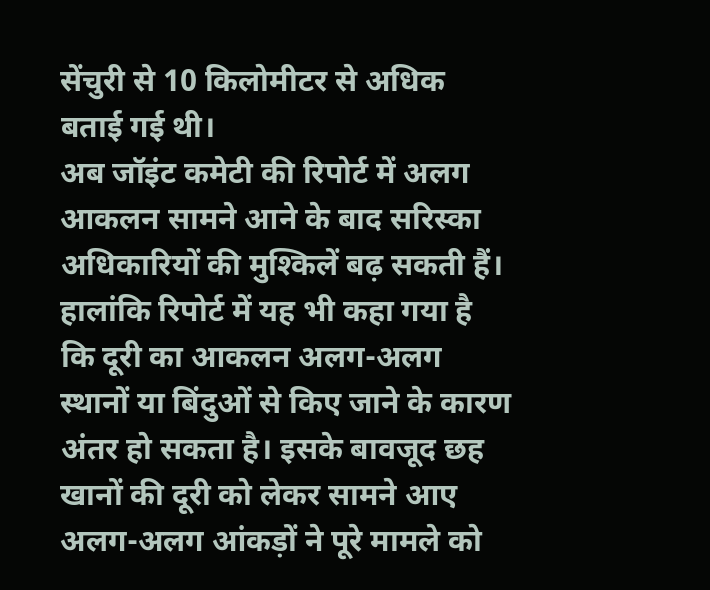सेंचुरी से 10 किलोमीटर से अधिक बताई गई थी।
अब जॉइंट कमेटी की रिपोर्ट में अलग आकलन सामने आने के बाद सरिस्का अधिकारियों की मुश्किलें बढ़ सकती हैं। हालांकि रिपोर्ट में यह भी कहा गया है कि दूरी का आकलन अलग-अलग स्थानों या बिंदुओं से किए जाने के कारण अंतर हो सकता है। इसके बावजूद छह खानों की दूरी को लेकर सामने आए अलग-अलग आंकड़ों ने पूरे मामले को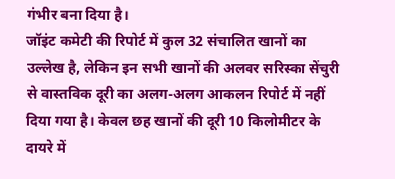गंभीर बना दिया है।
जॉइंट कमेटी की रिपोर्ट में कुल 32 संचालित खानों का उल्लेख है, लेकिन इन सभी खानों की अलवर सरिस्का सेंचुरी से वास्तविक दूरी का अलग-अलग आकलन रिपोर्ट में नहीं दिया गया है। केवल छह खानों की दूरी 10 किलोमीटर के दायरे में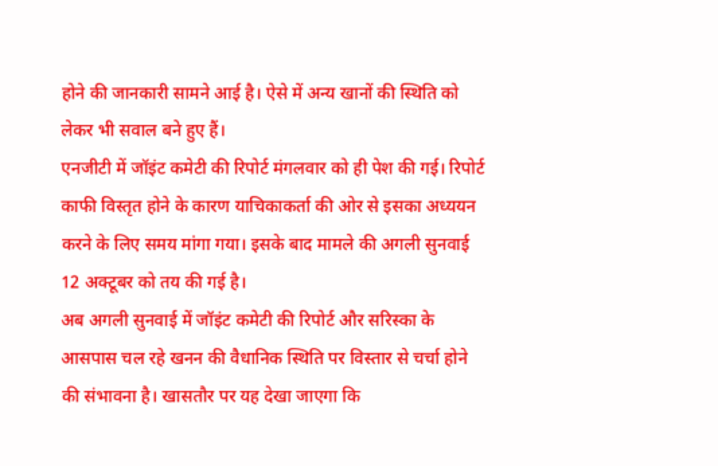होने की जानकारी सामने आई है। ऐसे में अन्य खानों की स्थिति को लेकर भी सवाल बने हुए हैं।
एनजीटी में जॉइंट कमेटी की रिपोर्ट मंगलवार को ही पेश की गई। रिपोर्ट काफी विस्तृत होने के कारण याचिकाकर्ता की ओर से इसका अध्ययन करने के लिए समय मांगा गया। इसके बाद मामले की अगली सुनवाई 12 अक्टूबर को तय की गई है।
अब अगली सुनवाई में जॉइंट कमेटी की रिपोर्ट और सरिस्का के आसपास चल रहे खनन की वैधानिक स्थिति पर विस्तार से चर्चा होने की संभावना है। खासतौर पर यह देखा जाएगा कि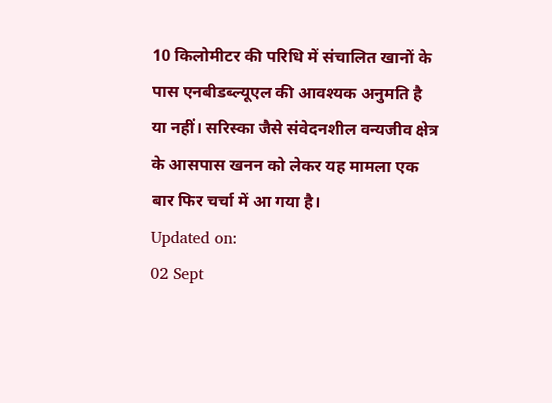10 किलोमीटर की परिधि में संचालित खानों के पास एनबीडब्ल्यूएल की आवश्यक अनुमति है या नहीं। सरिस्का जैसे संवेदनशील वन्यजीव क्षेत्र के आसपास खनन को लेकर यह मामला एक बार फिर चर्चा में आ गया है।
Updated on:
02 Sept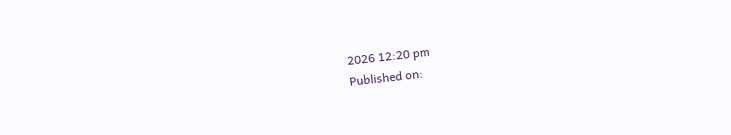2026 12:20 pm
Published on: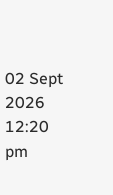02 Sept 2026 12:20 pm